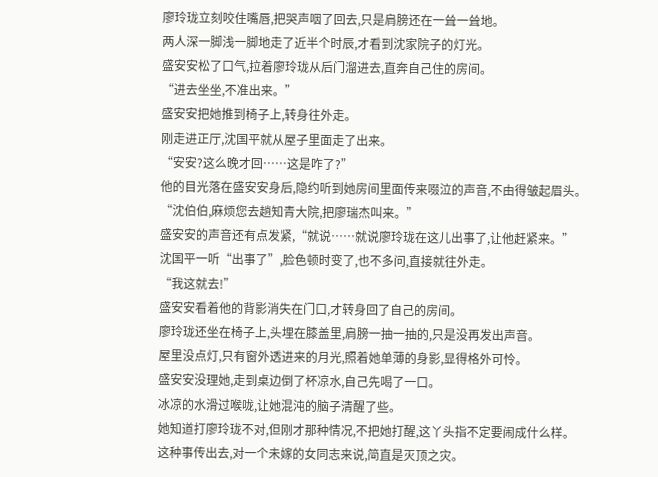廖玲珑立刻咬住嘴唇,把哭声咽了回去,只是肩膀还在一耸一耸地。
两人深一脚浅一脚地走了近半个时辰,才看到沈家院子的灯光。
盛安安松了口气,拉着廖玲珑从后门溜进去,直奔自己住的房间。
“进去坐坐,不准出来。”
盛安安把她推到椅子上,转身往外走。
刚走进正厅,沈国平就从屋子里面走了出来。
“安安?这么晚才回……这是咋了?”
他的目光落在盛安安身后,隐约听到她房间里面传来啜泣的声音,不由得皱起眉头。
“沈伯伯,麻烦您去趟知青大院,把廖瑞杰叫来。”
盛安安的声音还有点发紧,“就说……就说廖玲珑在这儿出事了,让他赶紧来。”
沈国平一听“出事了”,脸色顿时变了,也不多问,直接就往外走。
“我这就去!”
盛安安看着他的背影消失在门口,才转身回了自己的房间。
廖玲珑还坐在椅子上,头埋在膝盖里,肩膀一抽一抽的,只是没再发出声音。
屋里没点灯,只有窗外透进来的月光,照着她单薄的身影,显得格外可怜。
盛安安没理她,走到桌边倒了杯凉水,自己先喝了一口。
冰凉的水滑过喉咙,让她混沌的脑子清醒了些。
她知道打廖玲珑不对,但刚才那种情况,不把她打醒,这丫头指不定要闹成什么样。
这种事传出去,对一个未嫁的女同志来说,简直是灭顶之灾。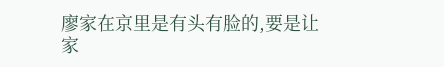廖家在京里是有头有脸的,要是让家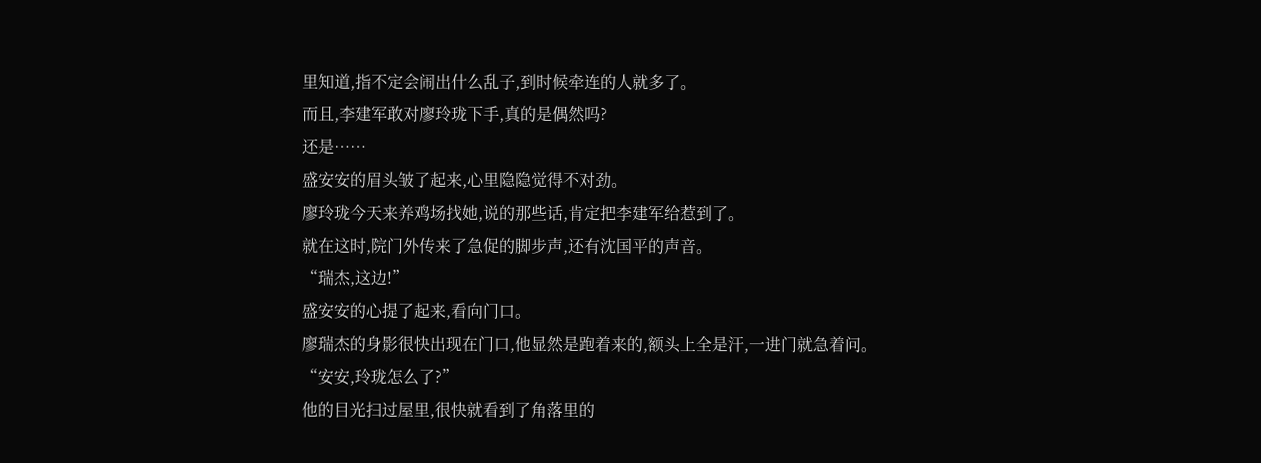里知道,指不定会闹出什么乱子,到时候牵连的人就多了。
而且,李建军敢对廖玲珑下手,真的是偶然吗?
还是……
盛安安的眉头皱了起来,心里隐隐觉得不对劲。
廖玲珑今天来养鸡场找她,说的那些话,肯定把李建军给惹到了。
就在这时,院门外传来了急促的脚步声,还有沈国平的声音。
“瑞杰,这边!”
盛安安的心提了起来,看向门口。
廖瑞杰的身影很快出现在门口,他显然是跑着来的,额头上全是汗,一进门就急着问。
“安安,玲珑怎么了?”
他的目光扫过屋里,很快就看到了角落里的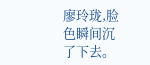廖玲珑,脸色瞬间沉了下去。